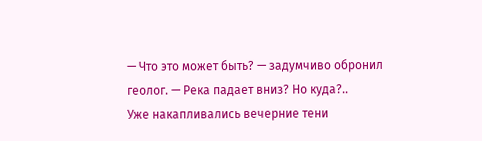— Что это может быть? — задумчиво обронил геолог. — Река падает вниз? Но куда?..
Уже накапливались вечерние тени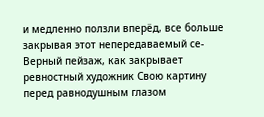и медленно ползли вперёд, все больше закрывая этот непередаваемый се-Верный пейзаж, как закрывает ревностный художник Свою картину перед равнодушным глазом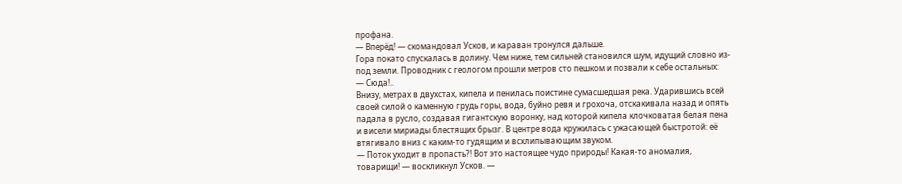профана.
— Вперёд! — скомандовал Усков, и караван тронулся дальше.
Гора покато спускалась в долину. Чем ниже, тем сильней становился шум, идущий словно из-под земли. Проводник с геологом прошли метров сто пешком и позвали к себе остальных:
— Сюда!..
Внизу, метрах в двухстах, кипела и пенилась поистине сумасшедшая река. Ударившись всей своей силой о каменную грудь горы, вода, буйно ревя и грохоча, отскакивала назад и опять падала в русло, создавая гигантскую воронку, над которой кипела клочковатая белая пена и висели мириады блестящих брызг. В центре вода кружилась с ужасающей быстротой: её втягивало вниз с каким-то гудящим и всхлипывающим звуком.
— Поток уходит в пропасть?! Вот это настоящее чудо природы! Какая-то аномалия, товарищи! — воскликнул Усков. —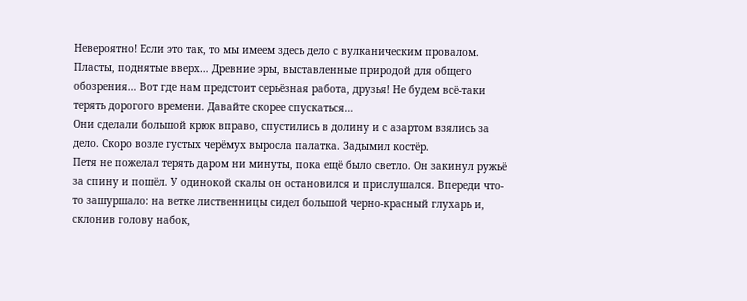Невероятно! Если это так, то мы имеем здесь дело с вулканическим провалом. Пласты, поднятые вверх… Древние эры, выставленные природой для общего обозрения… Вот где нам предстоит серьёзная работа, друзья! Не будем всё-таки терять дорогого времени. Давайте скорее спускаться…
Они сделали большой крюк вправо, спустились в долину и с азартом взялись за дело. Скоро возле густых черёмух выросла палатка. Задымил костёр.
Петя не пожелал терять даром ни минуты, пока ещё было светло. Он закинул ружьё за спину и пошёл. У одинокой скалы он остановился и прислушался. Впереди что-то зашуршало: на ветке лиственницы сидел большой черно-красный глухарь и, склонив голову набок,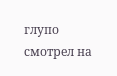глупо смотрел на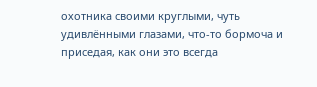охотника своими круглыми, чуть удивлёнными глазами, что-то бормоча и приседая, как они это всегда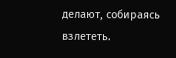делают, собираясь взлететь.